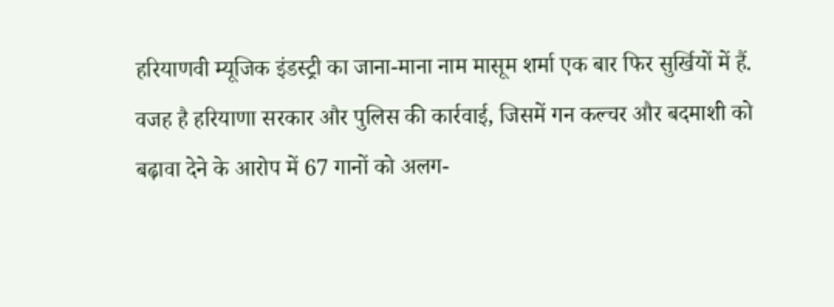हरियाणवी म्यूजिक इंडस्ट्री का जाना-माना नाम मासूम शर्मा एक बार फिर सुर्खियों में हैं. वजह है हरियाणा सरकार और पुलिस की कार्रवाई, जिसमें गन कल्चर और बदमाशी को बढ़ावा देने के आरोप में 67 गानों को अलग-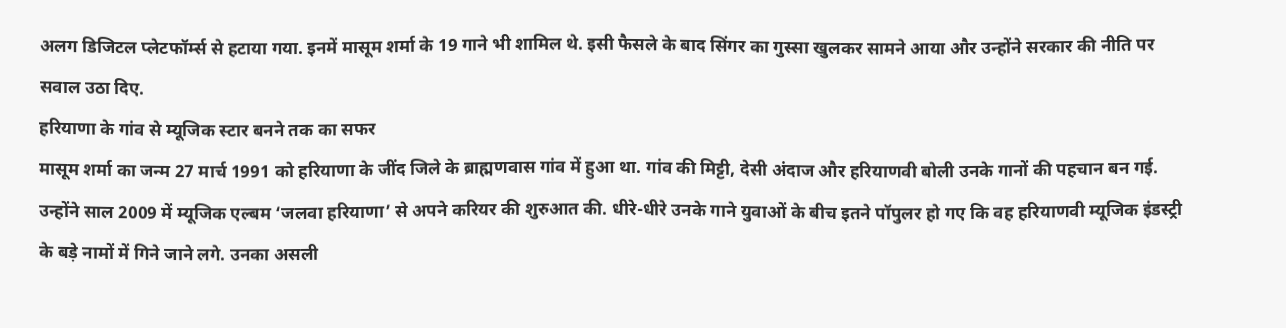अलग डिजिटल प्लेटफॉर्म्स से हटाया गया. इनमें मासूम शर्मा के 19 गाने भी शामिल थे. इसी फैसले के बाद सिंगर का गुस्सा खुलकर सामने आया और उन्होंने सरकार की नीति पर सवाल उठा दिए.
हरियाणा के गांव से म्यूजिक स्टार बनने तक का सफर
मासूम शर्मा का जन्म 27 मार्च 1991 को हरियाणा के जींद जिले के ब्राह्मणवास गांव में हुआ था. गांव की मिट्टी, देसी अंदाज और हरियाणवी बोली उनके गानों की पहचान बन गई. उन्होंने साल 2009 में म्यूजिक एल्बम ‘जलवा हरियाणा’ से अपने करियर की शुरुआत की. धीरे-धीरे उनके गाने युवाओं के बीच इतने पॉपुलर हो गए कि वह हरियाणवी म्यूजिक इंडस्ट्री के बड़े नामों में गिने जाने लगे. उनका असली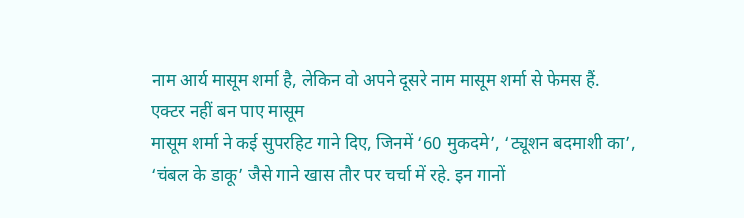नाम आर्य मासूम शर्मा है, लेकिन वो अपने दूसरे नाम मासूम शर्मा से फेमस हैं.
एक्टर नहीं बन पाए मासूम
मासूम शर्मा ने कई सुपरहिट गाने दिए, जिनमें ‘60 मुकदमे’, ‘ट्यूशन बदमाशी का’, ‘चंबल के डाकू’ जैसे गाने खास तौर पर चर्चा में रहे. इन गानों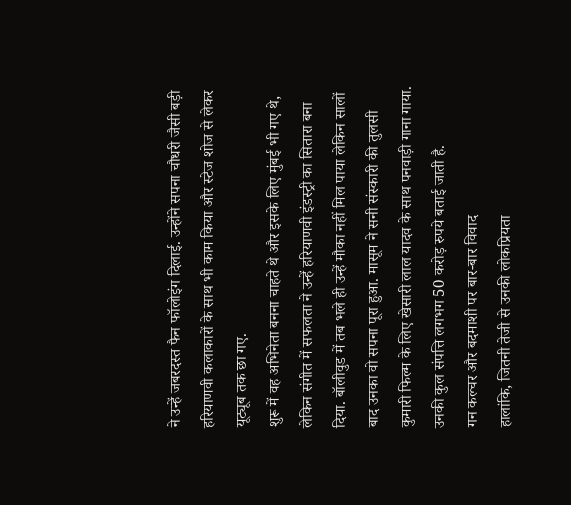ने उन्हें जबरदस्त फैन फॉलोइंग दिलाई. उन्होंने सपना चौधरी जैसी बड़ी हरियाणवी कलाकारों के साथ भी काम किया और स्टेज शोज से लेकर यूट्यूब तक छा गए.
शुरू में वह अभिनेता बनना चाहते थे और इसके लिए मुंबई भी गए थे, लेकिन संगीत में सफलता ने उन्हें हरियाणवी इंडस्ट्री का सितारा बना दिया. बॉलीवुड में तब भले ही उन्हें मौका नहीं मिल पाया लेकिन सालों बाद उनका वो सपना पूरा हुआ. मासूम ने सनी संस्कारी की तुलसी कुमारी फिल्म के लिए खेसारी लाल यादव के साथ पनवाड़ी गाना गाया.
उनकी कुल संपत्ति लगभग 50 करोड़ रुपये बताई जाती है.
गन कल्चर और बदमाशी पर बार-बार विवाद
हालांकि, जितनी तेजी से उनकी लोकप्रियता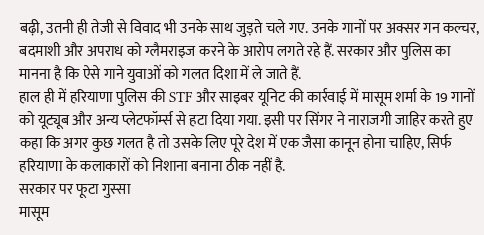बढ़ी, उतनी ही तेजी से विवाद भी उनके साथ जुड़ते चले गए. उनके गानों पर अक्सर गन कल्चर, बदमाशी और अपराध को ग्लैमराइज करने के आरोप लगते रहे हैं. सरकार और पुलिस का मानना है कि ऐसे गाने युवाओं को गलत दिशा में ले जाते हैं.
हाल ही में हरियाणा पुलिस की STF और साइबर यूनिट की कार्रवाई में मासूम शर्मा के 19 गानों को यूट्यूब और अन्य प्लेटफॉर्म्स से हटा दिया गया. इसी पर सिंगर ने नाराजगी जाहिर करते हुए कहा कि अगर कुछ गलत है तो उसके लिए पूरे देश में एक जैसा कानून होना चाहिए, सिर्फ हरियाणा के कलाकारों को निशाना बनाना ठीक नहीं है.
सरकार पर फूटा गुस्सा
मासूम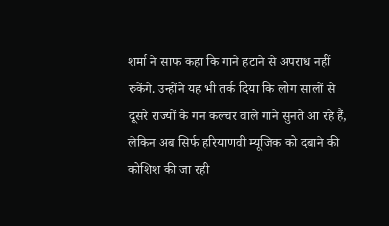शर्मा ने साफ कहा कि गाने हटाने से अपराध नहीं रुकेंगे. उन्होंने यह भी तर्क दिया कि लोग सालों से दूसरे राज्यों के गन कल्चर वाले गाने सुनते आ रहे हैं, लेकिन अब सिर्फ हरियाणवी म्यूजिक को दबाने की कोशिश की जा रही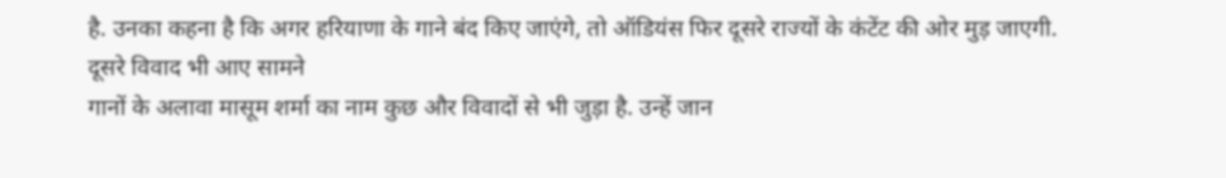है. उनका कहना है कि अगर हरियाणा के गाने बंद किए जाएंगे, तो ऑडियंस फिर दूसरे राज्यों के कंटेंट की ओर मुड़ जाएगी.
दूसरे विवाद भी आए सामने
गानों के अलावा मासूम शर्मा का नाम कुछ और विवादों से भी जुड़ा है. उन्हें जान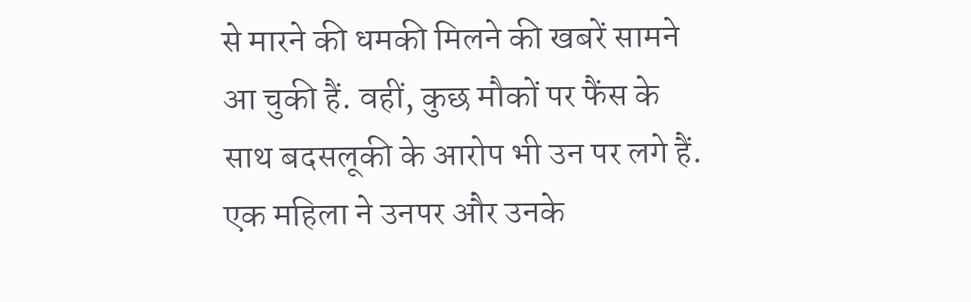से मारने की धमकी मिलने की खबरें सामने आ चुकी हैं. वहीं, कुछ मौकों पर फैंस के साथ बदसलूकी के आरोप भी उन पर लगे हैं. एक महिला ने उनपर और उनके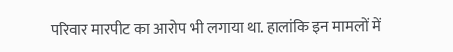परिवार मारपीट का आरोप भी लगाया था. हालांकि इन मामलों में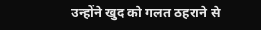उन्होंने खुद को गलत ठहराने से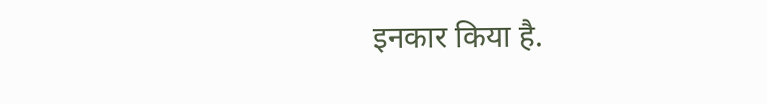इनकार किया है.